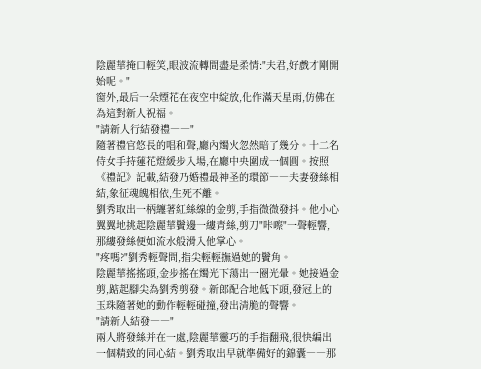陰麗華掩口輕笑,眼波流轉間盡是柔情:"夫君,好戲才剛開始呢。"
窗外,最后一朵煙花在夜空中綻放,化作滿天星雨,仿佛在為這對新人祝福。
"請新人行結發禮――"
隨著禮官悠長的唱和聲,廳內燭火忽然暗了幾分。十二名侍女手持蓮花燈緩步入場,在廳中央圍成一個圓。按照《禮記》記載,結發乃婚禮最神圣的環節――夫妻發絲相結,象征魂魄相依,生死不離。
劉秀取出一柄纏著紅絲線的金剪,手指微微發抖。他小心翼翼地挑起陰麗華鬢邊一縷青絲,剪刀"咔嚓"一聲輕響,那縷發絲便如流水般滑入他掌心。
"疼嗎?"劉秀輕聲問,指尖輕輕撫過她的鬢角。
陰麗華搖搖頭,金步搖在燭光下蕩出一圈光暈。她接過金剪,踮起腳尖為劉秀剪發。新郎配合地低下頭,發冠上的玉珠隨著她的動作輕輕碰撞,發出清脆的聲響。
"請新人結發――"
兩人將發絲并在一處,陰麗華靈巧的手指翻飛,很快編出一個精致的同心結。劉秀取出早就準備好的錦囊――那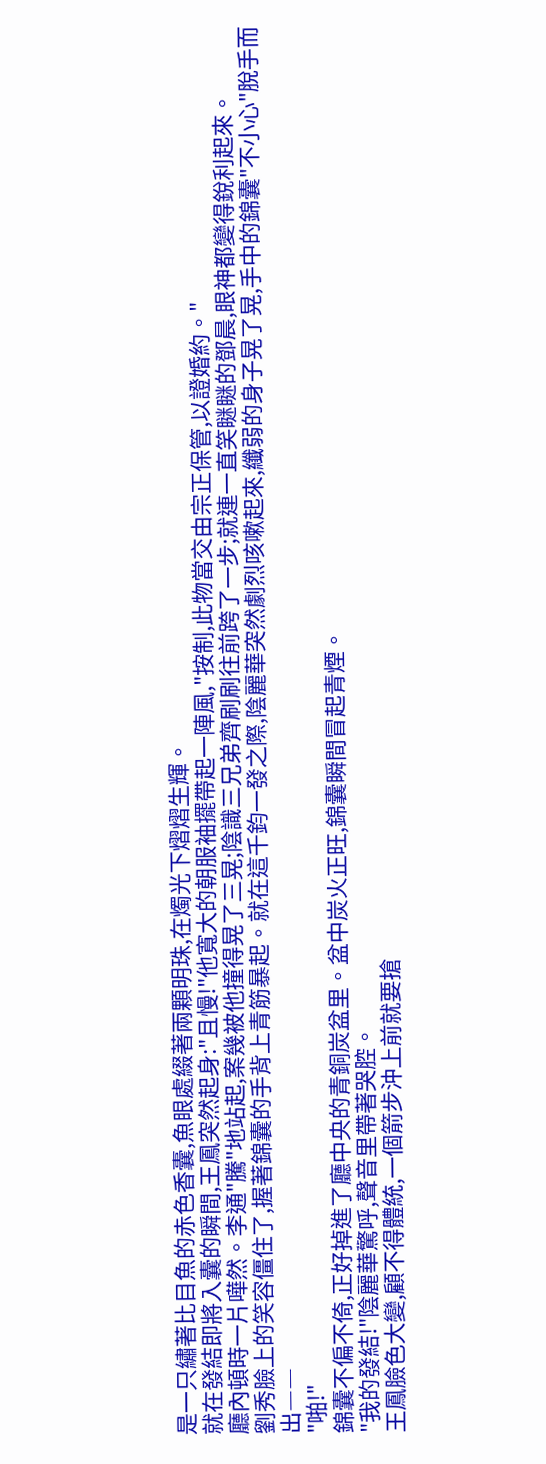是一只繡著比目魚的赤色香囊,魚眼處綴著兩顆明珠,在燭光下熠熠生輝。
就在發結即將入囊的瞬間,王鳳突然起身:"且慢!"他寬大的朝服袖擺帶起一陣風,"按制,此物當交由宗正保管,以證婚約。"
廳內頓時一片嘩然。李通"騰"地站起,案幾被他撞得晃了三晃;陰識三兄弟齊刷刷往前跨了一步;就連一直笑瞇瞇的鄧晨,眼神都變得銳利起來。
劉秀臉上的笑容僵住了,握著錦囊的手背上青筋暴起。就在這千鈞一發之際,陰麗華突然劇烈咳嗽起來,纖弱的身子晃了晃,手中的錦囊"不小心"脫手而出――
"啪!"
錦囊不偏不倚,正好掉進了廳中央的青銅炭盆里。盆中炭火正旺,錦囊瞬間冒起青煙。
"我的發結!"陰麗華驚呼,聲音里帶著哭腔。
王鳳臉色大變,顧不得體統,一個箭步沖上前就要搶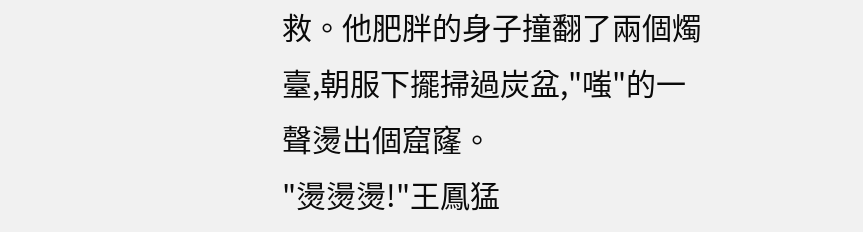救。他肥胖的身子撞翻了兩個燭臺,朝服下擺掃過炭盆,"嗤"的一聲燙出個窟窿。
"燙燙燙!"王鳳猛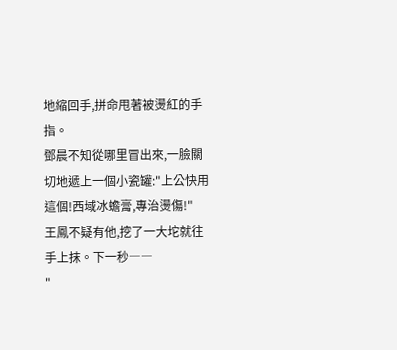地縮回手,拼命甩著被燙紅的手指。
鄧晨不知從哪里冒出來,一臉關切地遞上一個小瓷罐:"上公快用這個!西域冰蟾膏,專治燙傷!"
王鳳不疑有他,挖了一大坨就往手上抹。下一秒――
"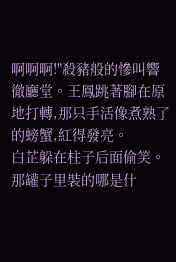啊啊啊!"殺豬般的慘叫響徹廳堂。王鳳跳著腳在原地打轉,那只手活像煮熟了的螃蟹,紅得發亮。
白芷躲在柱子后面偷笑。那罐子里裝的哪是什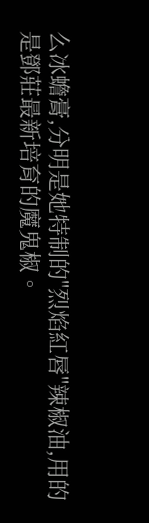么冰蟾膏,分明是她特制的"烈焰紅唇"辣椒油,用的是鄧莊最新培育的魔鬼椒。